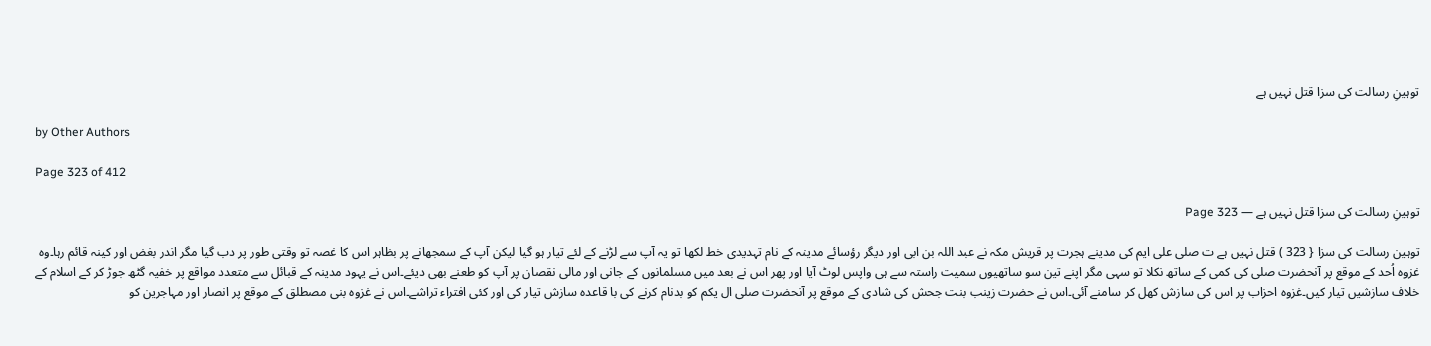توہینِ رسالت کی سزا قتل نہیں ہے

by Other Authors

Page 323 of 412

توہینِ رسالت کی سزا قتل نہیں ہے — Page 323

توہین رسالت کی سزا { 323 ) قتل نہیں ہے ت صلی علی ایم کی مدینے ہجرت پر قریش مکہ نے عبد اللہ بن ابی اور دیگر رؤسائے مدینہ کے نام تہدیدی خط لکھا تو یہ آپ سے لڑنے کے لئے تیار ہو گیا لیکن آپ کے سمجھانے پر بظاہر اس کا غصہ تو وقتی طور پر دب گیا مگر اندر بغض اور کینہ قائم رہا۔وہ غزوہ اُحد کے موقع پر آنحضرت صلی کی کمی کے ساتھ نکلا تو سہی مگر اپنے تین سو ساتھیوں سمیت راستہ سے ہی واپس لوٹ آیا اور پھر اس نے بعد میں مسلمانوں کے جانی اور مالی نقصان پر آپ کو طعنے بھی دیئے۔اس نے یہود مدینہ کے قبائل سے متعدد مواقع پر خفیہ گٹھ جوڑ کر کے اسلام کے خلاف سازشیں تیار کیں۔غزوہ احزاب پر اس کی سازش کھل کر سامنے آئی۔اس نے حضرت زینب بنت جحش کی شادی کے موقع پر آنحضرت صلی ال یکم کو بدنام کرنے کی با قاعدہ سازش تیار کی اور کئی افتراء تراشے۔اس نے غزوہ بنی مصطلق کے موقع پر انصار اور مہاجرین کو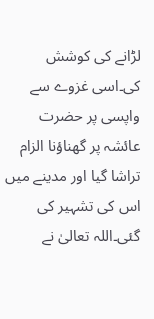لڑانے کی کوشش کی۔اسی غزوے سے واپسی پر حضرت عائشہ پر گھناؤنا الزام تراشا گیا اور مدینے میں اس کی تشہیر کی گئی۔اللہ تعالیٰ نے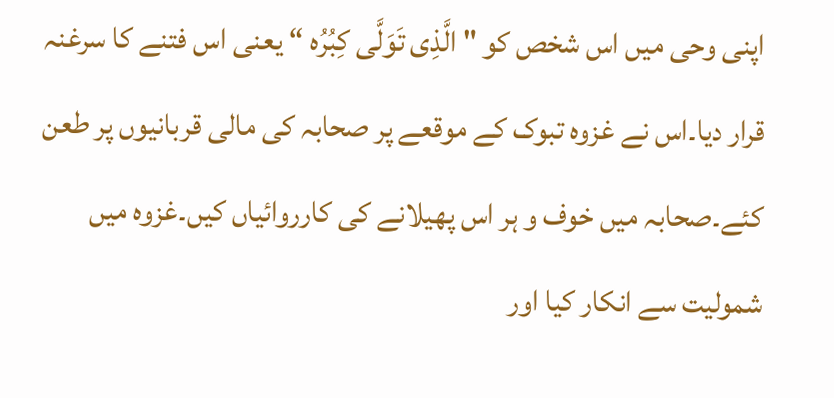اپنی وحی میں اس شخص کو " الَّذِی تَوَلَّى كِبُرُه “ یعنی اس فتنے کا سرغنہ قرار دیا۔اس نے غزوہ تبوک کے موقعے پر صحابہ کی مالی قربانیوں پر طعن کئے۔صحابہ میں خوف و ہر اس پھیلانے کی کارروائیاں کیں۔غزوہ میں شمولیت سے انکار کیا اور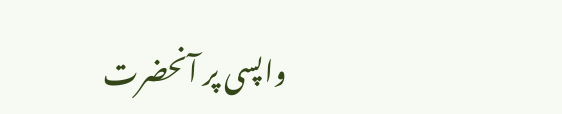واپسی پر آنحضرت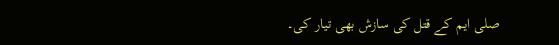صلی ایم کے قتل کی سازش بھی تیار کی۔